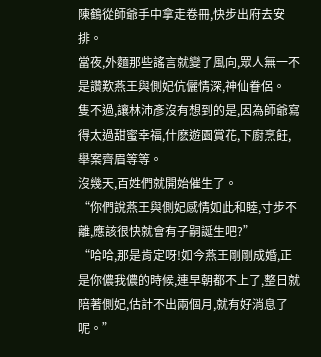陳鶴從師爺手中拿走卷冊,快步出府去安排。
當夜,外麵那些謠言就變了風向,眾人無一不是讚歎燕王與側妃伉儷情深,神仙眷侶。
隻不過,讓林沛彥沒有想到的是,因為師爺寫得太過甜蜜幸福,什麽遊園賞花,下廚烹飪,舉案齊眉等等。
沒幾天,百姓們就開始催生了。
“你們說燕王與側妃感情如此和睦,寸步不離,應該很快就會有子嗣誕生吧?”
“哈哈,那是肯定呀!如今燕王剛剛成婚,正是你儂我儂的時候,連早朝都不上了,整日就陪著側妃,估計不出兩個月,就有好消息了呢。”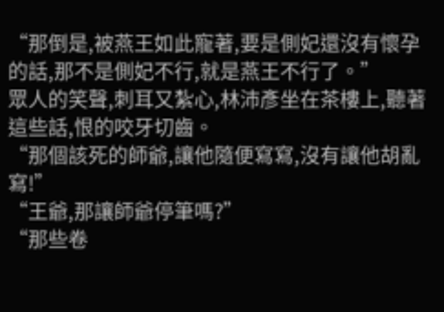“那倒是,被燕王如此寵著,要是側妃還沒有懷孕的話,那不是側妃不行,就是燕王不行了。”
眾人的笑聲,刺耳又紮心,林沛彥坐在茶樓上,聽著這些話,恨的咬牙切齒。
“那個該死的師爺,讓他隨便寫寫,沒有讓他胡亂寫!”
“王爺,那讓師爺停筆嗎?”
“那些卷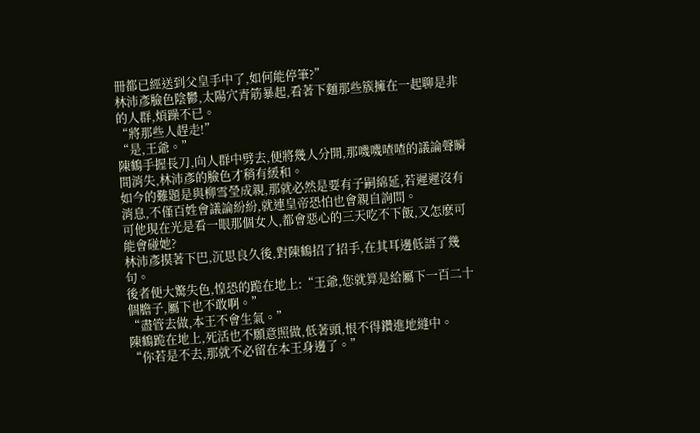冊都已經送到父皇手中了,如何能停筆?”
林沛彥臉色陰鬱,太陽穴青筋暴起,看著下麵那些簇擁在一起聊是非的人群,煩躁不已。
“將那些人趕走!”
“是,王爺。”
陳鶴手握長刀,向人群中劈去,便將幾人分開,那嘰嘰喳喳的議論聲瞬間消失,林沛彥的臉色才稍有緩和。
如今的難題是與柳雪瑩成親,那就必然是要有子嗣綿延,若遲遲沒有消息,不僅百姓會議論紛紛,就連皇帝恐怕也會親自詢問。
可他現在光是看一眼那個女人,都會惡心的三天吃不下飯,又怎麽可能會碰她?
林沛彥摸著下巴,沉思良久後,對陳鶴招了招手,在其耳邊低語了幾句。
後者便大驚失色,惶恐的跪在地上:“王爺,您就算是給屬下一百二十個膽子,屬下也不敢啊。”
“盡管去做,本王不會生氣。”
陳鶴跪在地上,死活也不願意照做,低著頭,恨不得鑽進地縫中。
“你若是不去,那就不必留在本王身邊了。”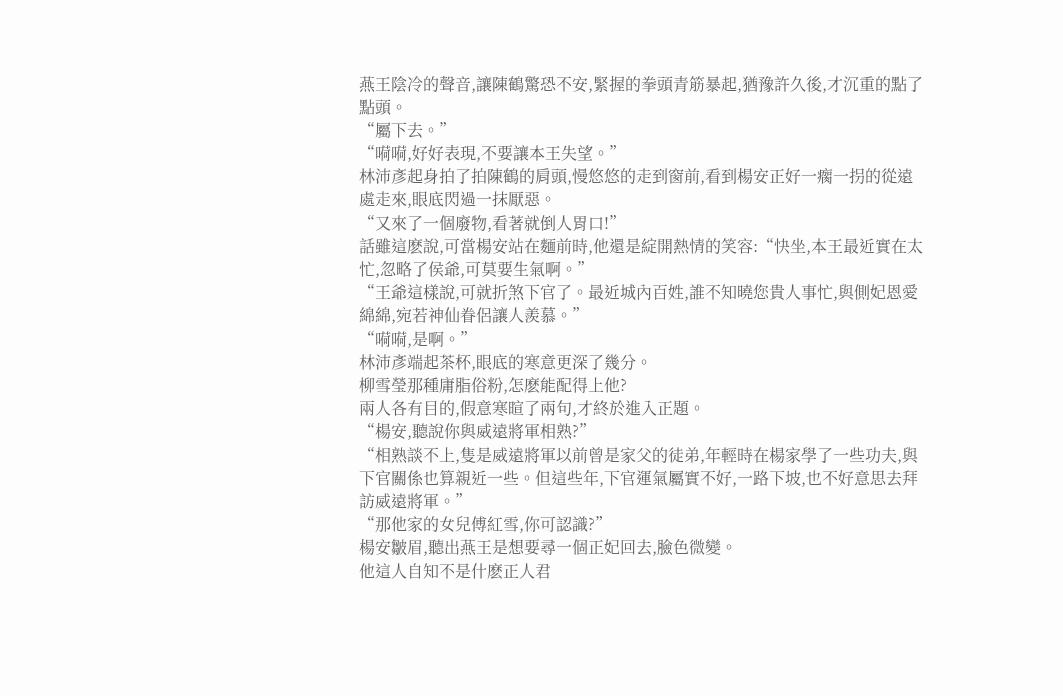燕王陰冷的聲音,讓陳鶴驚恐不安,緊握的拳頭青筋暴起,猶豫許久後,才沉重的點了點頭。
“屬下去。”
“嗬嗬,好好表現,不要讓本王失望。”
林沛彥起身拍了拍陳鶴的肩頭,慢悠悠的走到窗前,看到楊安正好一瘸一拐的從遠處走來,眼底閃過一抹厭惡。
“又來了一個廢物,看著就倒人胃口!”
話雖這麽說,可當楊安站在麵前時,他還是綻開熱情的笑容:“快坐,本王最近實在太忙,忽略了侯爺,可莫要生氣啊。”
“王爺這樣說,可就折煞下官了。最近城內百姓,誰不知曉您貴人事忙,與側妃恩愛綿綿,宛若神仙眷侶讓人羨慕。”
“嗬嗬,是啊。”
林沛彥端起茶杯,眼底的寒意更深了幾分。
柳雪瑩那種庸脂俗粉,怎麽能配得上他?
兩人各有目的,假意寒暄了兩句,才終於進入正題。
“楊安,聽說你與威遠將軍相熟?”
“相熟談不上,隻是威遠將軍以前曾是家父的徒弟,年輕時在楊家學了一些功夫,與下官關係也算親近一些。但這些年,下官運氣屬實不好,一路下坡,也不好意思去拜訪威遠將軍。”
“那他家的女兒傅紅雪,你可認識?”
楊安皺眉,聽出燕王是想要尋一個正妃回去,臉色微變。
他這人自知不是什麽正人君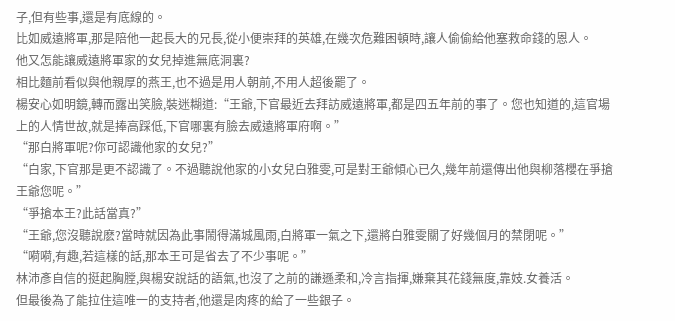子,但有些事,還是有底線的。
比如威遠將軍,那是陪他一起長大的兄長,從小便崇拜的英雄,在幾次危難困頓時,讓人偷偷給他塞救命錢的恩人。
他又怎能讓威遠將軍家的女兒掉進無底洞裏?
相比麵前看似與他親厚的燕王,也不過是用人朝前,不用人超後罷了。
楊安心如明鏡,轉而露出笑臉,裝迷糊道:“王爺,下官最近去拜訪威遠將軍,都是四五年前的事了。您也知道的,這官場上的人情世故,就是捧高踩低,下官哪裏有臉去威遠將軍府啊。”
“那白將軍呢?你可認識他家的女兒?”
“白家,下官那是更不認識了。不過聽說他家的小女兒白雅雯,可是對王爺傾心已久,幾年前還傳出他與柳落櫻在爭搶王爺您呢。”
“爭搶本王?此話當真?”
“王爺,您沒聽說麽?當時就因為此事鬧得滿城風雨,白將軍一氣之下,還將白雅雯關了好幾個月的禁閉呢。”
“嗬嗬,有趣,若這樣的話,那本王可是省去了不少事呢。”
林沛彥自信的挺起胸膛,與楊安說話的語氣,也沒了之前的謙遜柔和,冷言指揮,嫌棄其花錢無度,靠妓.女養活。
但最後為了能拉住這唯一的支持者,他還是肉疼的給了一些銀子。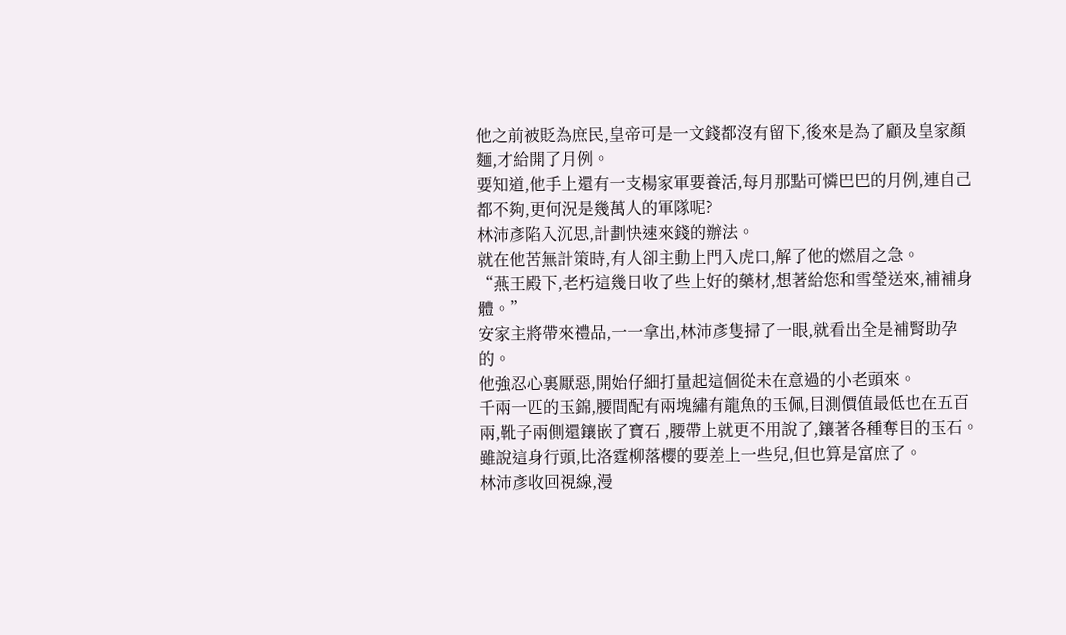他之前被貶為庶民,皇帝可是一文錢都沒有留下,後來是為了顧及皇家顏麵,才給開了月例。
要知道,他手上還有一支楊家軍要養活,每月那點可憐巴巴的月例,連自己都不夠,更何況是幾萬人的軍隊呢?
林沛彥陷入沉思,計劃快速來錢的辦法。
就在他苦無計策時,有人卻主動上門入虎口,解了他的燃眉之急。
“燕王殿下,老朽這幾日收了些上好的藥材,想著給您和雪瑩送來,補補身體。”
安家主將帶來禮品,一一拿出,林沛彥隻掃了一眼,就看出全是補腎助孕的。
他強忍心裏厭惡,開始仔細打量起這個從未在意過的小老頭來。
千兩一匹的玉錦,腰間配有兩塊繡有龍魚的玉佩,目測價值最低也在五百兩,靴子兩側還鑲嵌了寶石 ,腰帶上就更不用說了,鑲著各種奪目的玉石。
雖說這身行頭,比洛霆柳落櫻的要差上一些兒,但也算是富庶了。
林沛彥收回視線,漫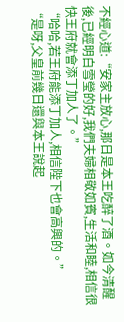不經心道:“安家主放心,那日是本王吃醉了酒。如今清醒後,已經明白雪瑩的好,我們夫婦相敬如賓,生活和睦,相信很快王府就會添丁加人了。”
“哈哈,若王府能添丁加人,相信陛下也會高興的。”
“是呀,父皇前幾日還與本王說起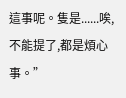這事呢。隻是......唉,不能提了,都是煩心事。”